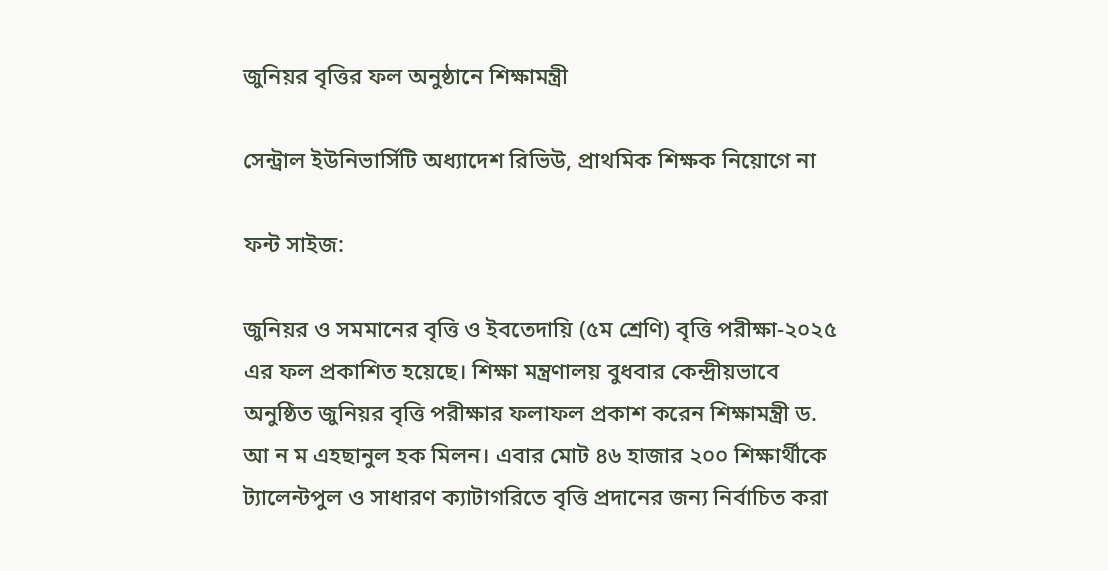জুনিয়র বৃত্তির ফল অনুষ্ঠানে শিক্ষামন্ত্রী

সেন্ট্রাল ইউনিভার্সিটি অধ্যাদেশ রিভিউ, প্রাথমিক শিক্ষক নিয়োগে না

ফন্ট সাইজ:

জুনিয়র ও সমমানের বৃত্তি ও ইবতেদায়ি (৫ম শ্রেণি) বৃত্তি পরীক্ষা-২০২৫ এর ফল প্রকাশিত হয়েছে। শিক্ষা মন্ত্রণালয় বুধবার কেন্দ্রীয়ভাবে অনুষ্ঠিত জুনিয়র বৃত্তি পরীক্ষার ফলাফল প্রকাশ করেন শিক্ষামন্ত্রী ড. আ ন ম এহছানুল হক মিলন। এবার মোট ৪৬ হাজার ২০০ শিক্ষার্থীকে ট্যালেন্টপুল ও সাধারণ ক্যাটাগরিতে বৃত্তি প্রদানের জন্য নির্বাচিত করা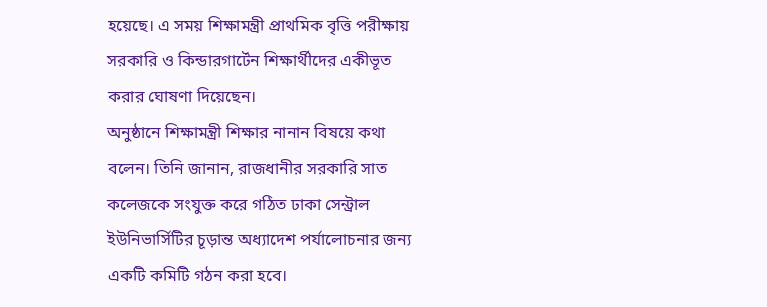হয়েছে। এ সময় শিক্ষামন্ত্রী প্রাথমিক বৃত্তি পরীক্ষায় সরকারি ও কিন্ডারগার্টেন শিক্ষার্থীদের একীভূত করার ঘোষণা দিয়েছেন।
অনুষ্ঠানে শিক্ষামন্ত্রী শিক্ষার নানান বিষয়ে কথা বলেন। তিনি জানান, রাজধানীর সরকারি সাত কলেজকে সংযুক্ত করে গঠিত ঢাকা সেন্ট্রাল ইউনিভার্সিটির চূড়ান্ত অধ্যাদেশ পর্যালোচনার জন্য একটি কমিটি গঠন করা হবে।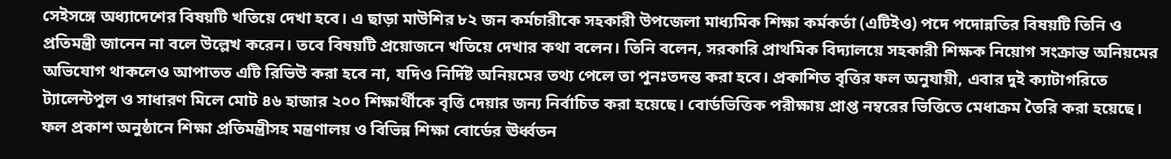সেইসঙ্গে অধ্যাদেশের বিষয়টি খতিয়ে দেখা হবে। এ ছাড়া মাউশির ৮২ জন কর্মচারীকে সহকারী উপজেলা মাধ্যমিক শিক্ষা কর্মকর্তা (এটিইও) পদে পদোন্নতির বিষয়টি তিনি ও প্রতিমন্ত্রী জানেন না বলে উল্লেখ করেন। তবে বিষয়টি প্রয়োজনে খতিয়ে দেখার কথা বলেন। তিনি বলেন, সরকারি প্রাথমিক বিদ্যালয়ে সহকারী শিক্ষক নিয়োগ সংক্রান্ত অনিয়মের অভিযোগ থাকলেও আপাতত এটি রিভিউ করা হবে না, যদিও নির্দিষ্ট অনিয়মের তথ্য পেলে তা পুনঃতদন্ত করা হবে। প্রকাশিত বৃত্তির ফল অনুযায়ী, এবার দুই ক্যাটাগরিতে ট্যালেন্টপুল ও সাধারণ মিলে মোট ৪৬ হাজার ২০০ শিক্ষার্থীকে বৃত্তি দেয়ার জন্য নির্বাচিত করা হয়েছে। বোর্ডভিত্তিক পরীক্ষায় প্রাপ্ত নম্বরের ভিত্তিতে মেধাক্রম তৈরি করা হয়েছে। ফল প্রকাশ অনুষ্ঠানে শিক্ষা প্রতিমন্ত্রীসহ মন্ত্রণালয় ও বিভিন্ন শিক্ষা বোর্ডের ঊর্ধ্বতন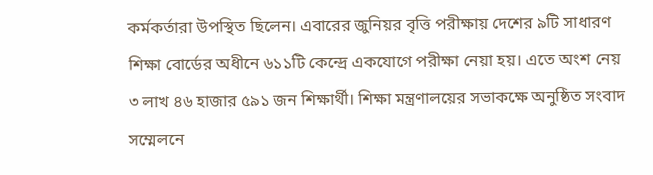কর্মকর্তারা উপস্থিত ছিলেন। এবারের জুনিয়র বৃত্তি পরীক্ষায় দেশের ৯টি সাধারণ শিক্ষা বোর্ডের অধীনে ৬১১টি কেন্দ্রে একযোগে পরীক্ষা নেয়া হয়। এতে অংশ নেয় ৩ লাখ ৪৬ হাজার ৫৯১ জন শিক্ষার্থী। শিক্ষা মন্ত্রণালয়ের সভাকক্ষে অনুষ্ঠিত সংবাদ সম্মেলনে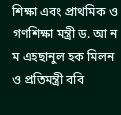শিক্ষা এবং প্রাথমিক ও গণশিক্ষা মন্ত্রী ড. আ ন ম এহছানুল হক মিলন ও প্রতিমন্ত্রী ববি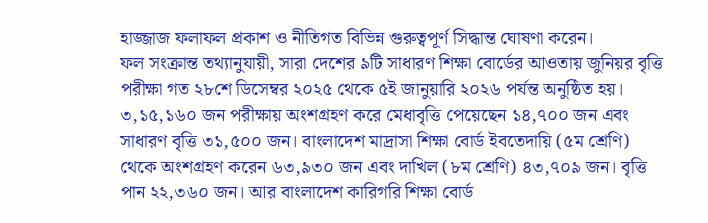হাজ্জাজ ফলাফল প্রকাশ ও নীতিগত বিভিন্ন গুরুত্বপূর্ণ সিদ্ধান্ত ঘোষণা করেন।
ফল সংক্রান্ত তথ্যানুযায়ী, সারা দেশের ৯টি সাধারণ শিক্ষা বোর্ডের আওতায় জুনিয়র বৃত্তি পরীক্ষা গত ২৮শে ডিসেম্বর ২০২৫ থেকে ৫ই জানুয়ারি ২০২৬ পর্যন্ত অনুষ্ঠিত হয়। ৩,১৫,১৬০ জন পরীক্ষায় অংশগ্রহণ করে মেধাবৃত্তি পেয়েছেন ১৪,৭০০ জন এবং সাধারণ বৃত্তি ৩১,৫০০ জন। বাংলাদেশ মাদ্রাসা শিক্ষা বোর্ড ইবতেদায়ি (৫ম শ্রেণি) থেকে অংশগ্রহণ করেন ৬৩,৯৩০ জন এবং দাখিল (৮ম শ্রেণি) ৪৩,৭০৯ জন। বৃত্তি পান ২২,৩৬০ জন। আর বাংলাদেশ কারিগরি শিক্ষা বোর্ড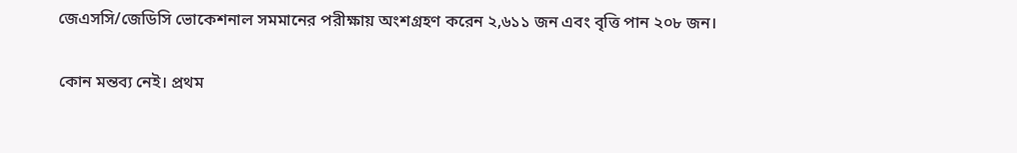জেএসসি/জেডিসি ভোকেশনাল সমমানের পরীক্ষায় অংশগ্রহণ করেন ২,৬১১ জন এবং বৃত্তি পান ২০৮ জন।

কোন মন্তব্য নেই। প্রথম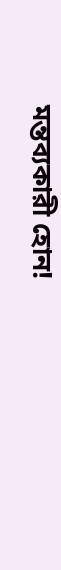মন্তব্যকারী হোন!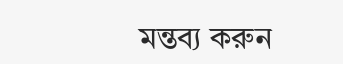মন্তব্য করুন